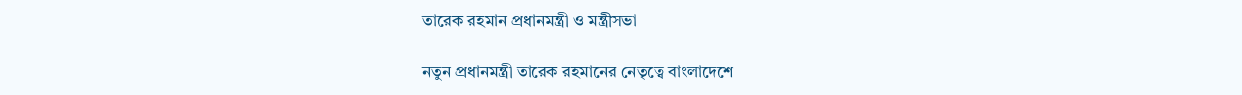তারেক রহমান প্রধানমন্ত্রী ও মন্ত্রীসভা

নতুন প্রধানমন্ত্রী তারেক রহমানের নেতৃত্বে বাংলাদেশে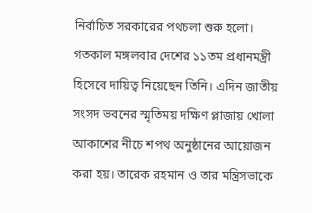নির্বাচিত সরকারের পথচলা শুরু হলো। গতকাল মঙ্গলবার দেশের ১১তম প্রধানমন্ত্রী হিসেবে দায়িত্ব নিয়েছেন তিনি। এদিন জাতীয় সংসদ ভবনের স্মৃতিময় দক্ষিণ প্লাজায় খোলা আকাশের নীচে শপথ অনুষ্ঠানের আয়োজন করা হয়। তারেক রহমান ও তার মন্ত্রিসভাকে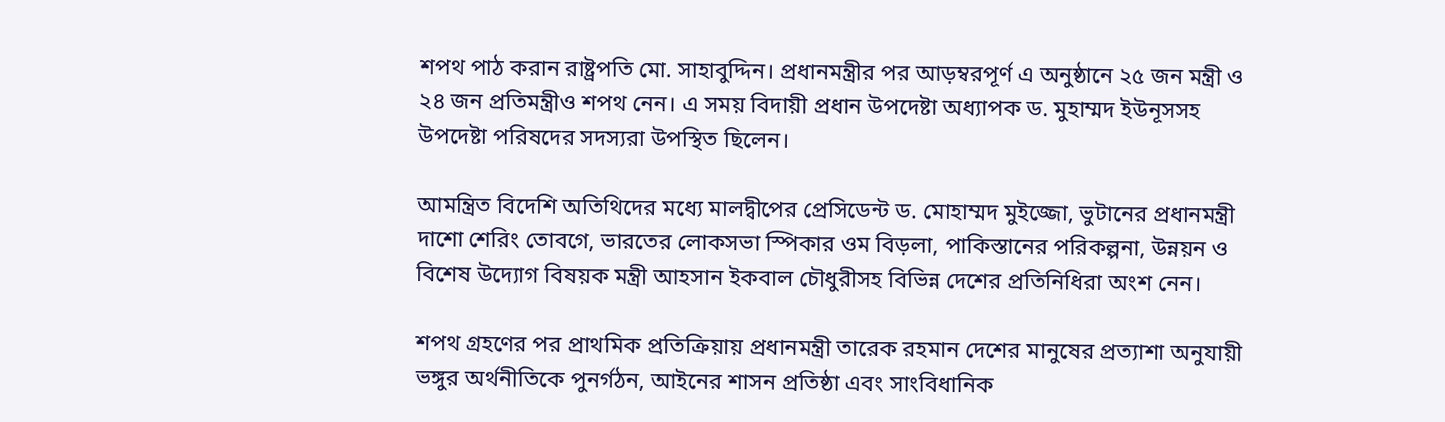শপথ পাঠ করান রাষ্ট্রপতি মো. সাহাবুদ্দিন। প্রধানমন্ত্রীর পর আড়ম্বরপূর্ণ এ অনুষ্ঠানে ২৫ জন মন্ত্রী ও ২৪ জন প্রতিমন্ত্রীও শপথ নেন। এ সময় বিদায়ী প্রধান উপদেষ্টা অধ্যাপক ড. মুহাম্মদ ইউনূসসহ উপদেষ্টা পরিষদের সদস্যরা উপস্থিত ছিলেন।

আমন্ত্রিত বিদেশি অতিথিদের মধ্যে মালদ্বীপের প্রেসিডেন্ট ড. মোহাম্মদ মুইজ্জো, ভুটানের প্রধানমন্ত্রী দাশো শেরিং তোবগে, ভারতের লোকসভা স্পিকার ওম বিড়লা, পাকিস্তানের পরিকল্পনা, উন্নয়ন ও বিশেষ উদ্যোগ বিষয়ক মন্ত্রী আহসান ইকবাল চৌধুরীসহ বিভিন্ন দেশের প্রতিনিধিরা অংশ নেন।

শপথ গ্রহণের পর প্রাথমিক প্রতিক্রিয়ায় প্রধানমন্ত্রী তারেক রহমান দেশের মানুষের প্রত্যাশা অনুযায়ী ভঙ্গুর অর্থনীতিকে পুনর্গঠন, আইনের শাসন প্রতিষ্ঠা এবং সাংবিধানিক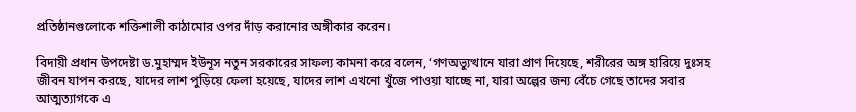প্রতিষ্ঠানগুলোকে শক্তিশালী কাঠামোর ওপর দাঁড় করানোর অঙ্গীকার করেন।

বিদায়ী প্রধান উপদেষ্টা ড.মুহাম্মদ ইউনূস নতুন সরকারের সাফল্য কামনা করে বলেন, ‘গণঅভ্যুত্থানে যারা প্রাণ দিয়েছে, শরীরের অঙ্গ হারিয়ে দুঃসহ জীবন যাপন করছে, যাদের লাশ পুড়িয়ে ফেলা হয়েছে, যাদের লাশ এখনো খুঁজে পাওয়া যাচ্ছে না, যারা অল্পের জন্য বেঁচে গেছে তাদের সবার আত্মত্যাগকে এ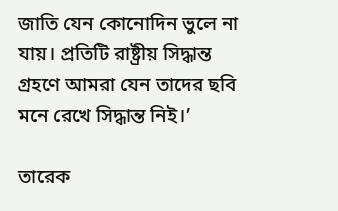জাতি যেন কোনোদিন ভুলে না যায়। প্রতিটি রাষ্ট্রীয় সিদ্ধান্ত গ্রহণে আমরা যেন তাদের ছবি মনে রেখে সিদ্ধান্ত নিই।’

তারেক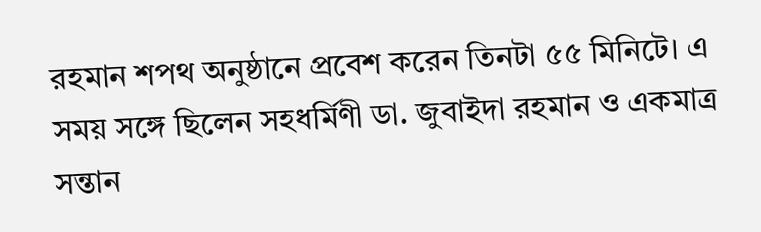রহমান শপথ অনুষ্ঠানে প্রবেশ করেন তিনটা ৫৫ মিনিটে। এ সময় সঙ্গে ছিলেন সহধর্মিণী ডা. জুবাইদা রহমান ও একমাত্র সন্তান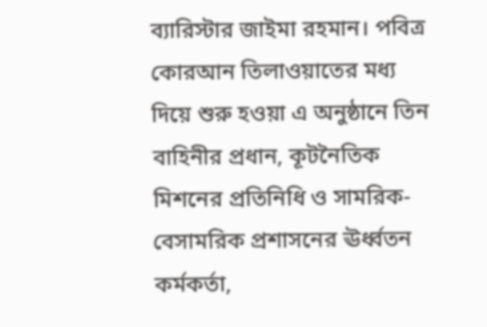ব্যারিস্টার জাইমা রহমান। পবিত্র কোরআন তিলাওয়াতের মধ্য দিয়ে শুরু হওয়া এ অনুষ্ঠানে তিন বাহিনীর প্রধান, কূটনৈতিক মিশনের প্রতিনিধি ও সামরিক-বেসামরিক প্রশাসনের ঊর্ধ্বতন কর্মকর্তা,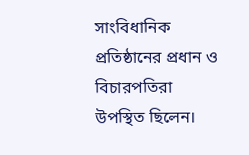সাংবিধানিক প্রতিষ্ঠানের প্রধান ও বিচারপতিরা উপস্থিত ছিলেন।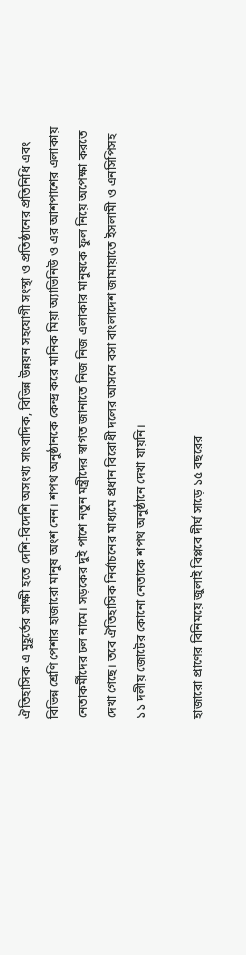ঐতিহাসিক এ মুহূর্তের সাক্ষী হতে দেশি-বিদেশি অসংখ্য সাংবাদিক, বিভিন্ন উন্নয়ন সহযোগী সংস্থা ও প্রতিষ্ঠানের প্রতিনিধি এবং বিভিন্ন শ্রেণি পেশার হাজারো মানুষ অংশ নেন। শপথ অনুষ্ঠানকে কেন্দ্র করে মানিক মিয়া অ্যাভিনিউ ও এর আশপাশের এলাকায় নেতাকর্মীদের ঢল নামে। সড়কের দুই পাশে নতুন মন্ত্রীদের স্বাগত জানাতে নিজ নিজ এলাকার মানুষকে ফুল নিয়ে অপেক্ষা করতে দেখা গেছে। তবে ঐতিহাসিক নির্বাচনের মাধ্যমে প্রধান বিরোধী দলের আসনে বসা বাংলাদেশ জামায়াতে ইসলামী ও এনসিপিসহ ১১ দলীয় জোটের কোনো নেতাকে শপথ অনুষ্ঠানে দেখা যায়নি।

হাজারো প্রাণের বিনিময়ে জুলাই বিপ্লবে দীর্ঘ সাড়ে ১৫ বছরের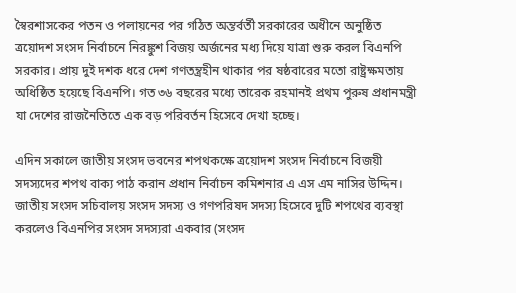স্বৈরশাসকের পতন ও পলায়নের পর গঠিত অন্তর্বর্তী সরকারের অধীনে অনুষ্ঠিত ত্রয়োদশ সংসদ নির্বাচনে নিরঙ্কুশ বিজয় অর্জনের মধ্য দিয়ে যাত্রা শুরু করল বিএনপি সরকার। প্রায় দুই দশক ধরে দেশ গণতন্ত্রহীন থাকার পর ষষ্ঠবারের মতো রাষ্ট্রক্ষমতায় অধিষ্ঠিত হয়েছে বিএনপি। গত ৩৬ বছরের মধ্যে তারেক রহমানই প্রথম পুরুষ প্রধানমন্ত্রী যা দেশের রাজনৈতিতে এক বড় পরিবর্তন হিসেবে দেখা হচ্ছে।

এদিন সকালে জাতীয় সংসদ ভবনের শপথকক্ষে ত্রয়োদশ সংসদ নির্বাচনে বিজয়ী সদস্যদের শপথ বাক্য পাঠ করান প্রধান নির্বাচন কমিশনার এ এস এম নাসির উদ্দিন। জাতীয় সংসদ সচিবালয় সংসদ সদস্য ও গণপরিষদ সদস্য হিসেবে দুটি শপথের ব্যবস্থা করলেও বিএনপির সংসদ সদস্যরা একবার (সংসদ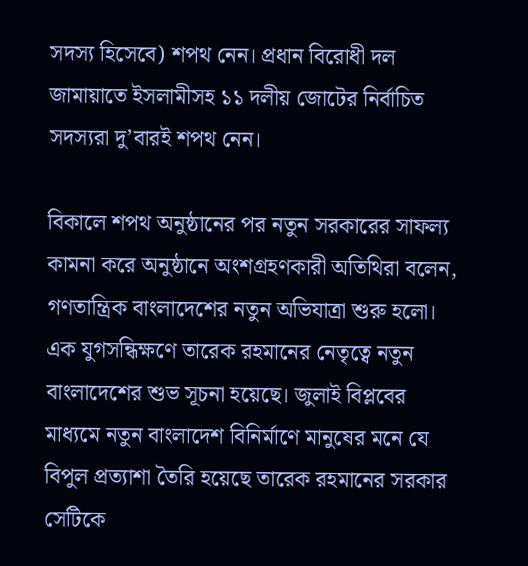সদস্য হিসেবে) শপথ নেন। প্রধান বিরোধী দল জামায়াতে ইসলামীসহ ১১ দলীয় জোটের নির্বাচিত সদস্যরা দু’বারই শপথ নেন।

বিকালে শপথ অনুষ্ঠানের পর নতুন সরকারের সাফল্য কামনা করে অনুষ্ঠানে অংশগ্রহণকারী অতিথিরা বলেন, গণতান্ত্রিক বাংলাদেশের নতুন অভিযাত্রা শুরু হলো। এক যুগসন্ধিক্ষণে তারেক রহমানের নেতৃত্বে নতুন বাংলাদেশের শুভ সূচনা হয়েছে। জুলাই বিপ্লবের মাধ্যমে নতুন বাংলাদেশ বিনির্মাণে মানুষের মনে যে বিপুল প্রত্যাশা তৈরি হয়েছে তারেক রহমানের সরকার সেটিকে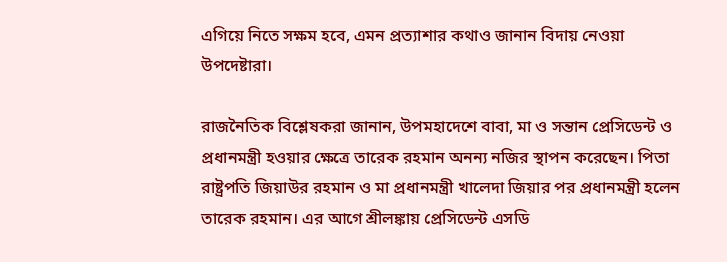এগিয়ে নিতে সক্ষম হবে, এমন প্রত্যাশার কথাও জানান বিদায় নেওয়া উপদেষ্টারা।

রাজনৈতিক বিশ্লেষকরা জানান, উপমহাদেশে বাবা, মা ও সন্তান প্রেসিডেন্ট ও প্রধানমন্ত্রী হওয়ার ক্ষেত্রে তারেক রহমান অনন্য নজির স্থাপন করেছেন। পিতা রাষ্ট্রপতি জিয়াউর রহমান ও মা প্রধানমন্ত্রী খালেদা জিয়ার পর প্রধানমন্ত্রী হলেন তারেক রহমান। এর আগে শ্রীলঙ্কায় প্রেসিডেন্ট এসডি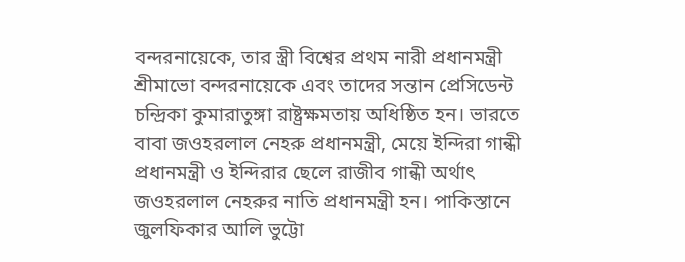বন্দরনায়েকে, তার স্ত্রী বিশ্বের প্রথম নারী প্রধানমন্ত্রী শ্রীমাভো বন্দরনায়েকে এবং তাদের সন্তান প্রেসিডেন্ট চন্দ্রিকা কুমারাতুঙ্গা রাষ্ট্রক্ষমতায় অধিষ্ঠিত হন। ভারতে বাবা জওহরলাল নেহরু প্রধানমন্ত্রী, মেয়ে ইন্দিরা গান্ধী প্রধানমন্ত্রী ও ইন্দিরার ছেলে রাজীব গান্ধী অর্থাৎ জওহরলাল নেহরুর নাতি প্রধানমন্ত্রী হন। পাকিস্তানে জুলফিকার আলি ভুট্টো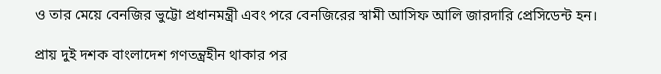ও তার মেয়ে বেনজির ভুট্টো প্রধানমন্ত্রী এবং পরে বেনজিরের স্বামী আসিফ আলি জারদারি প্রেসিডেন্ট হন।

প্রায় দুই দশক বাংলাদেশ গণতন্ত্রহীন থাকার পর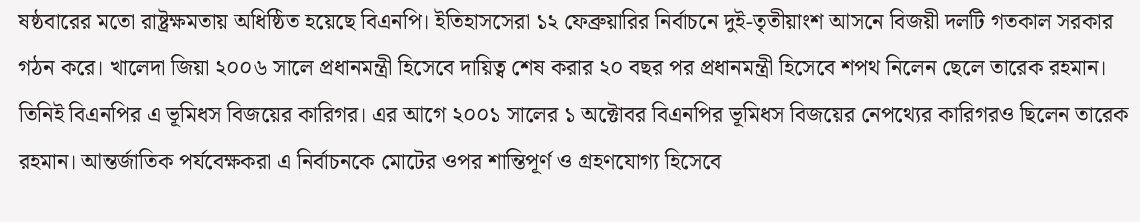ষষ্ঠবারের মতো রাষ্ট্রক্ষমতায় অধিষ্ঠিত হয়েছে বিএনপি। ইতিহাসসেরা ১২ ফেব্রুয়ারির নির্বাচনে দুই-তৃতীয়াংশ আসনে বিজয়ী দলটি গতকাল সরকার গঠন করে। খালেদা জিয়া ২০০৬ সালে প্রধানমন্ত্রী হিসেবে দায়িত্ব শেষ করার ২০ বছর পর প্রধানমন্ত্রী হিসেবে শপথ নিলেন ছেলে তারেক রহমান। তিনিই বিএনপির এ ভূমিধস বিজয়ের কারিগর। এর আগে ২০০১ সালের ১ অক্টোবর বিএনপির ভূমিধস বিজয়ের নেপথ্যের কারিগরও ছিলেন তারেক রহমান। আন্তর্জাতিক পর্যবেক্ষকরা এ নির্বাচনকে মোটের ওপর শান্তিপূর্ণ ও গ্রহণযোগ্য হিসেবে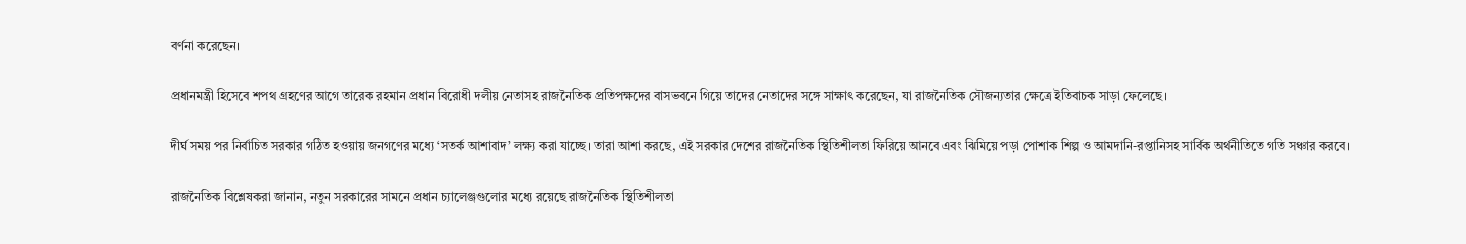বর্ণনা করেছেন।

প্রধানমন্ত্রী হিসেবে শপথ গ্রহণের আগে তারেক রহমান প্রধান বিরোধী দলীয় নেতাসহ রাজনৈতিক প্রতিপক্ষদের বাসভবনে গিয়ে তাদের নেতাদের সঙ্গে সাক্ষাৎ করেছেন, যা রাজনৈতিক সৌজন্যতার ক্ষেত্রে ইতিবাচক সাড়া ফেলেছে।

দীর্ঘ সময় পর নির্বাচিত সরকার গঠিত হওয়ায় জনগণের মধ্যে ‘সতর্ক আশাবাদ’ লক্ষ্য করা যাচ্ছে। তারা আশা করছে, এই সরকার দেশের রাজনৈতিক স্থিতিশীলতা ফিরিয়ে আনবে এবং ঝিমিয়ে পড়া পোশাক শিল্প ও আমদানি-রপ্তানিসহ সার্বিক অর্থনীতিতে গতি সঞ্চার করবে।

রাজনৈতিক বিশ্লেষকরা জানান, নতুন সরকারের সামনে প্রধান চ্যালেঞ্জগুলোর মধ্যে রয়েছে রাজনৈতিক স্থিতিশীলতা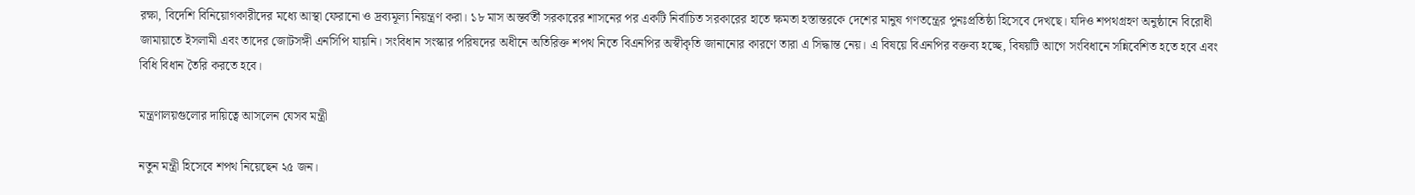রক্ষা, বিদেশি বিনিয়োগকারীদের মধ্যে আস্থা ফেরানো ও দ্রব্যমূল্য নিয়ন্ত্রণ করা। ১৮ মাস অন্তর্বর্তী সরকারের শাসনের পর একটি নির্বাচিত সরকারের হাতে ক্ষমতা হস্তান্তরকে দেশের মানুষ গণতন্ত্রের পুনঃপ্রতিষ্ঠা হিসেবে দেখছে। যদিও শপথগ্রহণ অনুষ্ঠানে বিরোধী জামায়াতে ইসলামী এবং তাদের জোটসঙ্গী এনসিপি যায়নি। সংবিধান সংস্কার পরিষদের অধীনে অতিরিক্ত শপথ নিতে বিএনপির অস্বীকৃতি জানানোর কারণে তারা এ সিদ্ধান্ত নেয়। এ বিষয়ে বিএনপির বক্তব্য হচ্ছে, বিষয়টি আগে সংবিধানে সন্নিবেশিত হতে হবে এবং বিধি বিধান তৈরি করতে হবে।

মন্ত্রণালয়গুলোর দায়িত্বে আসলেন যেসব মন্ত্রী

নতুন মন্ত্রী হিসেবে শপথ নিয়েছেন ২৫ জন।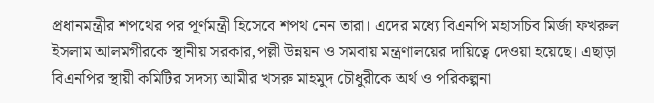প্রধানমন্ত্রীর শপথের পর পূর্ণমন্ত্রী হিসেবে শপথ নেন তারা। এদের মধ্যে বিএনপি মহাসচিব মির্জা ফখরুল ইসলাম আলমগীরকে স্থানীয় সরকার,পল্লী উন্নয়ন ও সমবায় মন্ত্রণালয়ের দায়িত্বে দেওয়া হয়েছে। এছাড়া বিএনপির স্থায়ী কমিটির সদস্য আমীর খসরু মাহমুদ চৌধুরীকে অর্থ ও পরিকল্পনা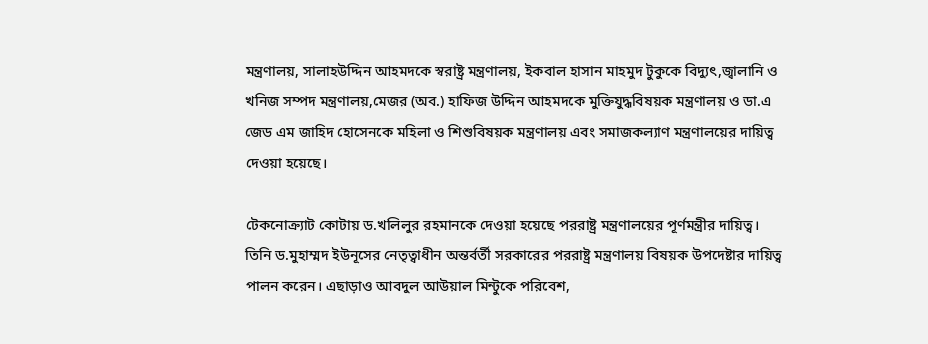মন্ত্রণালয়, সালাহউদ্দিন আহমদকে স্বরাষ্ট্র মন্ত্রণালয়, ইকবাল হাসান মাহমুদ টুকুকে বিদ্যুৎ,জ্বালানি ও খনিজ সম্পদ মন্ত্রণালয়,মেজর (অব.) হাফিজ উদ্দিন আহমদকে মুক্তিযুদ্ধবিষয়ক মন্ত্রণালয় ও ডা.এ জেড এম জাহিদ হোসেনকে মহিলা ও শিশুবিষয়ক মন্ত্রণালয় এবং সমাজকল্যাণ মন্ত্রণালয়ের দায়িত্ব দেওয়া হয়েছে।

টেকনোক্র্যাট কোটায় ড.খলিলুর রহমানকে দেওয়া হয়েছে পররাষ্ট্র মন্ত্রণালয়ের পূর্ণমন্ত্রীর দায়িত্ব। তিনি ড.মুহাম্মদ ইউনূসের নেতৃত্বাধীন অন্তর্বর্তী সরকারের পররাষ্ট্র মন্ত্রণালয় বিষয়ক উপদেষ্টার দায়িত্ব পালন করেন। এছাড়াও আবদুল আউয়াল মিন্টুকে পরিবেশ,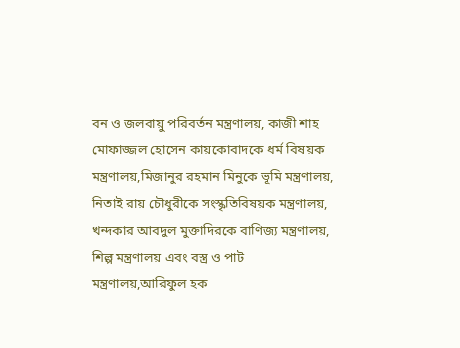বন ও জলবায়ু পরিবর্তন মন্ত্রণালয়, কাজী শাহ মোফাজ্জল হোসেন কায়কোবাদকে ধর্ম বিষয়ক মন্ত্রণালয়,মিজানুর রহমান মিনুকে ভূমি মন্ত্রণালয়, নিতাই রায় চৌধুরীকে সংস্কৃতিবিষয়ক মন্ত্রণালয়, খন্দকার আবদুল মুক্তাদিরকে বাণিজ্য মন্ত্রণালয়, শিল্প মন্ত্রণালয় এবং বস্ত্র ও পাট মন্ত্রণালয়,আরিফুল হক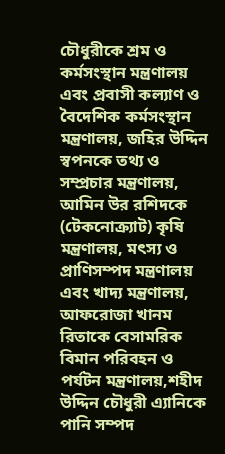চৌধুরীকে শ্রম ও কর্মসংস্থান মন্ত্রণালয় এবং প্রবাসী কল্যাণ ও বৈদেশিক কর্মসংস্থান মন্ত্রণালয়, জহির উদ্দিন স্বপনকে তথ্য ও সম্প্রচার মন্ত্রণালয়, আমিন উর রশিদকে (টেকনোক্র্যাট) কৃষি মন্ত্রণালয়, মৎস্য ও প্রাণিসম্পদ মন্ত্রণালয় এবং খাদ্য মন্ত্রণালয়, আফরোজা খানম রিতাকে বেসামরিক বিমান পরিবহন ও পর্যটন মন্ত্রণালয়,শহীদ উদ্দিন চৌধুরী এ্যানিকে পানি সম্পদ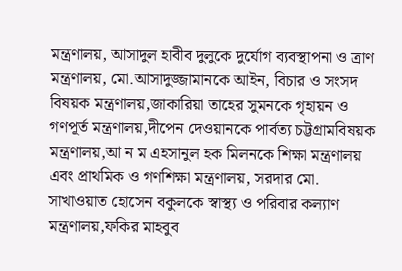মন্ত্রণালয়, আসাদুল হাবীব দুলুকে দুর্যোগ ব্যবস্থাপনা ও ত্রাণ মন্ত্রণালয়, মো.আসাদুজ্জামানকে আইন, বিচার ও সংসদ বিষয়ক মন্ত্রণালয়,জাকারিয়া তাহের সুমনকে গৃহায়ন ও গণপূর্ত মন্ত্রণালয়,দীপেন দেওয়ানকে পার্বত্য চট্টগ্রামবিষয়ক মন্ত্রণালয়,আ ন ম এহসানুল হক মিলনকে শিক্ষা মন্ত্রণালয় এবং প্রাথমিক ও গণশিক্ষা মন্ত্রণালয়, সরদার মো. সাখাওয়াত হোসেন বকুলকে স্বাস্থ্য ও পরিবার কল্যাণ মন্ত্রণালয়,ফকির মাহবুব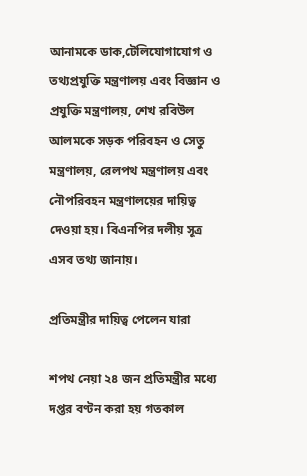আনামকে ডাক,টেলিযোগাযোগ ও তথ্যপ্রযুক্তি মন্ত্রণালয় এবং বিজ্ঞান ও প্রযুক্তি মন্ত্রণালয়, শেখ রবিউল আলমকে সড়ক পরিবহন ও সেতু মন্ত্রণালয়, রেলপথ মন্ত্রণালয় এবং নৌপরিবহন মন্ত্রণালয়ের দায়িত্ব দেওয়া হয়। বিএনপির দলীয় সূত্র এসব তথ্য জানায়।

প্রতিমন্ত্রীর দায়িত্ব পেলেন যারা

শপথ নেয়া ২৪ জন প্রতিমন্ত্রীর মধ্যে দপ্তর বণ্টন করা হয় গতকাল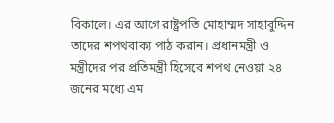বিকালে। এর আগে রাষ্ট্রপতি মোহাম্মদ সাহাবুদ্দিন তাদের শপথবাক্য পাঠ করান। প্রধানমন্ত্রী ও মন্ত্রীদের পর প্রতিমন্ত্রী হিসেবে শপথ নেওয়া ২৪ জনের মধ্যে এম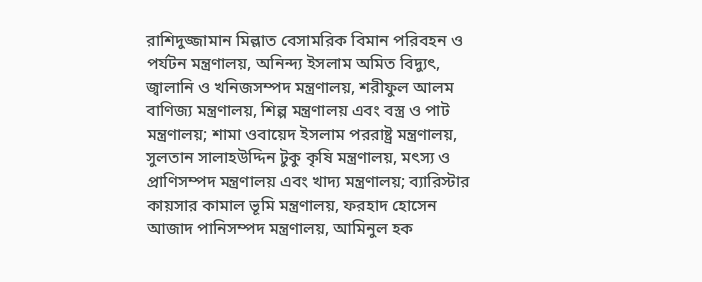রাশিদুজ্জামান মিল্লাত বেসামরিক বিমান পরিবহন ও পর্যটন মন্ত্রণালয়, অনিন্দ্য ইসলাম অমিত বিদ্যুৎ, জ্বালানি ও খনিজসম্পদ মন্ত্রণালয়, শরীফুল আলম বাণিজ্য মন্ত্রণালয়, শিল্প মন্ত্রণালয় এবং বস্ত্র ও পাট মন্ত্রণালয়; শামা ওবায়েদ ইসলাম পররাষ্ট্র মন্ত্রণালয়, সুলতান সালাহউদ্দিন টুকু কৃষি মন্ত্রণালয়, মৎস্য ও প্রাণিসম্পদ মন্ত্রণালয় এবং খাদ্য মন্ত্রণালয়; ব্যারিস্টার কায়সার কামাল ভূমি মন্ত্রণালয়, ফরহাদ হোসেন আজাদ পানিসম্পদ মন্ত্রণালয়, আমিনুল হক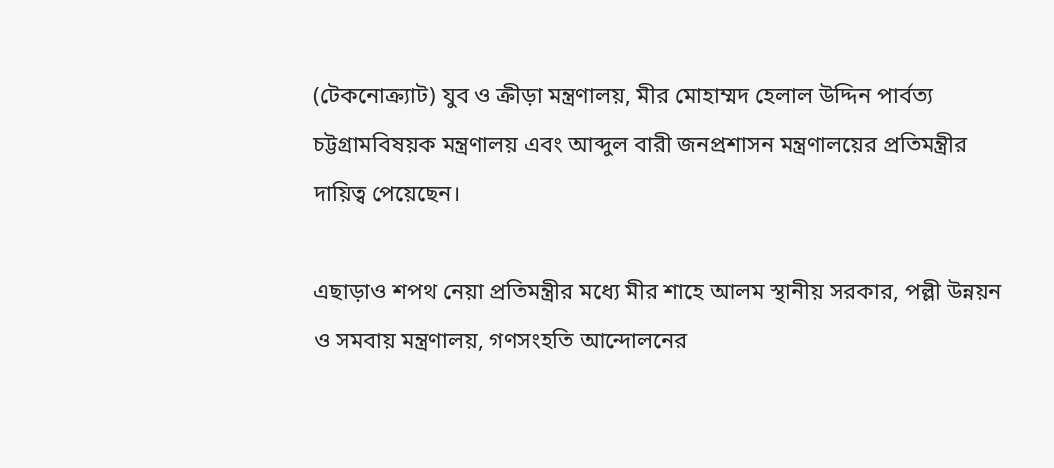(টেকনোক্র্যাট) যুব ও ক্রীড়া মন্ত্রণালয়, মীর মোহাম্মদ হেলাল উদ্দিন পার্বত্য চট্টগ্রামবিষয়ক মন্ত্রণালয় এবং আব্দুল বারী জনপ্রশাসন মন্ত্রণালয়ের প্রতিমন্ত্রীর দায়িত্ব পেয়েছেন।

এছাড়াও শপথ নেয়া প্রতিমন্ত্রীর মধ্যে মীর শাহে আলম স্থানীয় সরকার, পল্লী উন্নয়ন ও সমবায় মন্ত্রণালয়, গণসংহতি আন্দোলনের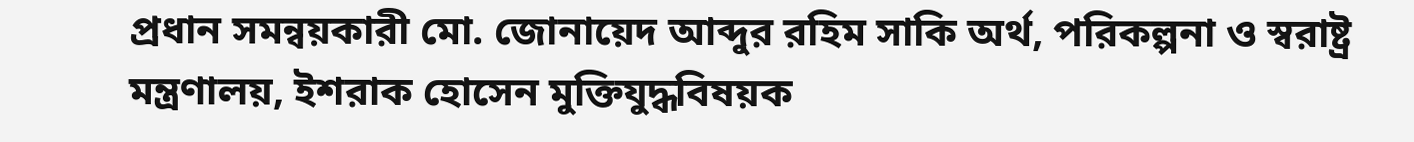প্রধান সমন্বয়কারী মো. জোনায়েদ আব্দুর রহিম সাকি অর্থ, পরিকল্পনা ও স্বরাষ্ট্র মন্ত্রণালয়, ইশরাক হোসেন মুক্তিযুদ্ধবিষয়ক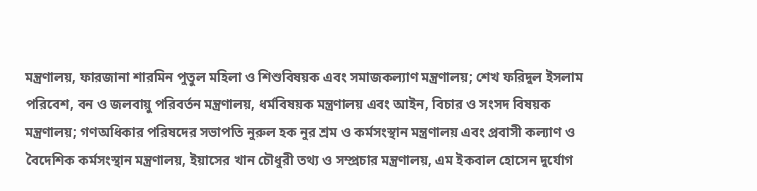মন্ত্রণালয়, ফারজানা শারমিন পুতুল মহিলা ও শিশুবিষয়ক এবং সমাজকল্যাণ মন্ত্রণালয়; শেখ ফরিদুল ইসলাম পরিবেশ, বন ও জলবায়ু পরিবর্তন মন্ত্রণালয়, ধর্মবিষয়ক মন্ত্রণালয় এবং আইন, বিচার ও সংসদ বিষয়ক মন্ত্রণালয়; গণঅধিকার পরিষদের সভাপতি নুরুল হক নুর শ্রম ও কর্মসংস্থান মন্ত্রণালয় এবং প্রবাসী কল্যাণ ও বৈদেশিক কর্মসংস্থান মন্ত্রণালয়, ইয়াসের খান চৌধুরী তথ্য ও সম্প্রচার মন্ত্রণালয়, এম ইকবাল হোসেন দুর্যোগ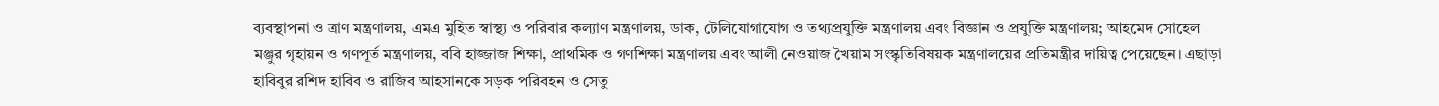ব্যবস্থাপনা ও ত্রাণ মন্ত্রণালয়, এমএ মুহিত স্বাস্থ্য ও পরিবার কল্যাণ মন্ত্রণালয়, ডাক, টেলিযোগাযোগ ও তথ্যপ্রযুক্তি মন্ত্রণালয় এবং বিজ্ঞান ও প্রযুক্তি মন্ত্রণালয়; আহমেদ সোহেল মঞ্জুর গৃহায়ন ও গণপূর্ত মন্ত্রণালয়, ববি হাজ্জাজ শিক্ষা, প্রাথমিক ও গণশিক্ষা মন্ত্রণালয় এবং আলী নেওয়াজ খৈয়াম সংস্কৃতিবিষয়ক মন্ত্রণালয়ের প্রতিমন্ত্রীর দায়িত্ব পেয়েছেন। এছাড়া হাবিবুর রশিদ হাবিব ও রাজিব আহসানকে সড়ক পরিবহন ও সেতু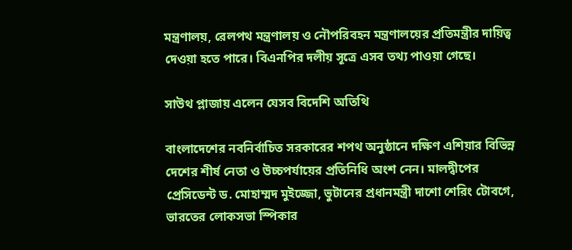মন্ত্রণালয়, রেলপথ মন্ত্রণালয় ও নৌপরিবহন মন্ত্রণালয়ের প্রতিমন্ত্রীর দায়িত্ব দেওয়া হতে পারে। বিএনপির দলীয় সূত্রে এসব তথ্য পাওয়া গেছে।

সাউথ প্লাজায় এলেন যেসব বিদেশি অতিথি

বাংলাদেশের নবনির্বাচিত সরকারের শপথ অনুষ্ঠানে দক্ষিণ এশিয়ার বিভিন্ন দেশের শীর্ষ নেতা ও উচ্চপর্যায়ের প্রতিনিধি অংশ নেন। মালদ্বীপের প্রেসিডেন্ট ড. মোহাম্মদ মুইজ্জো, ভুটানের প্রধানমন্ত্রী দাশো শেরিং টোবগে, ভারতের লোকসভা স্পিকার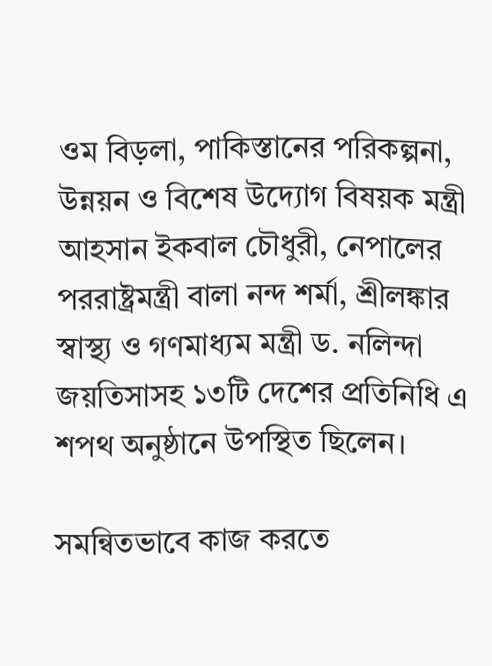ওম বিড়লা, পাকিস্তানের পরিকল্পনা, উন্নয়ন ও বিশেষ উদ্যোগ বিষয়ক মন্ত্রী আহসান ইকবাল চৌধুরী, নেপালের পররাষ্ট্রমন্ত্রী বালা নন্দ শর্মা, শ্রীলঙ্কার স্বাস্থ্য ও গণমাধ্যম মন্ত্রী ড. নলিন্দা জয়তিসাসহ ১৩টি দেশের প্রতিনিধি এ শপথ অনুষ্ঠানে উপস্থিত ছিলেন।

সমন্বিতভাবে কাজ করতে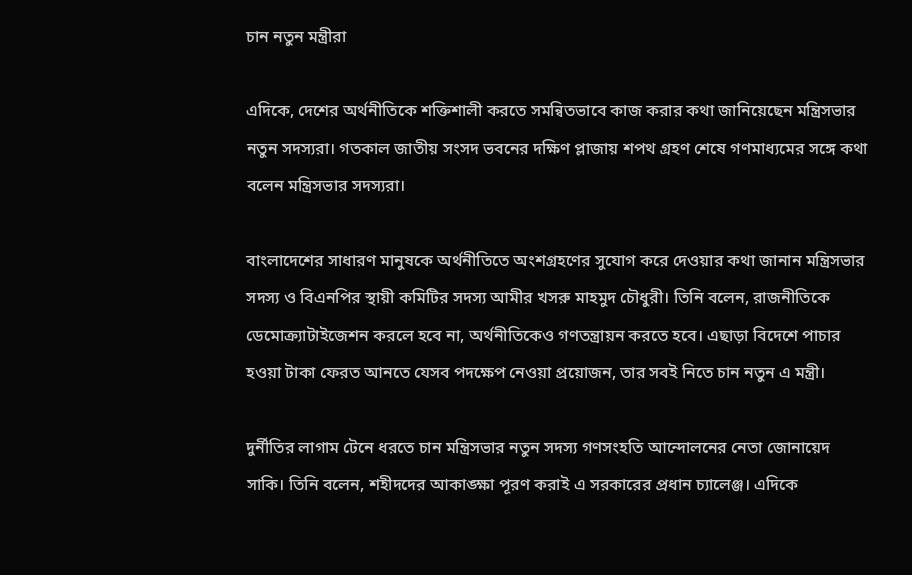চান নতুন মন্ত্রীরা

এদিকে, দেশের অর্থনীতিকে শক্তিশালী করতে সমন্বিতভাবে কাজ করার কথা জানিয়েছেন মন্ত্রিসভার নতুন সদস্যরা। গতকাল জাতীয় সংসদ ভবনের দক্ষিণ প্লাজায় শপথ গ্রহণ শেষে গণমাধ্যমের সঙ্গে কথা বলেন মন্ত্রিসভার সদস্যরা।

বাংলাদেশের সাধারণ মানুষকে অর্থনীতিতে অংশগ্রহণের সুযোগ করে দেওয়ার কথা জানান মন্ত্রিসভার সদস্য ও বিএনপির স্থায়ী কমিটির সদস্য আমীর খসরু মাহমুদ চৌধুরী। তিনি বলেন, রাজনীতিকে ডেমোক্র্যাটাইজেশন করলে হবে না, অর্থনীতিকেও গণতন্ত্রায়ন করতে হবে। এছাড়া বিদেশে পাচার হওয়া টাকা ফেরত আনতে যেসব পদক্ষেপ নেওয়া প্রয়োজন, তার সবই নিতে চান নতুন এ মন্ত্রী।

দুর্নীতির লাগাম টেনে ধরতে চান মন্ত্রিসভার নতুন সদস্য গণসংহতি আন্দোলনের নেতা জোনায়েদ সাকি। তিনি বলেন, শহীদদের আকাঙ্ক্ষা পূরণ করাই এ সরকারের প্রধান চ্যালেঞ্জ। এদিকে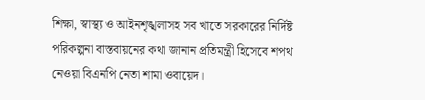শিক্ষা, স্বাস্থ্য ও আইনশৃঙ্খলাসহ সব খাতে সরকারের নির্দিষ্ট পরিকল্পনা বাস্তবায়নের কথা জানান প্রতিমন্ত্রী হিসেবে শপথ নেওয়া বিএনপি নেতা শামা ওবায়েদ।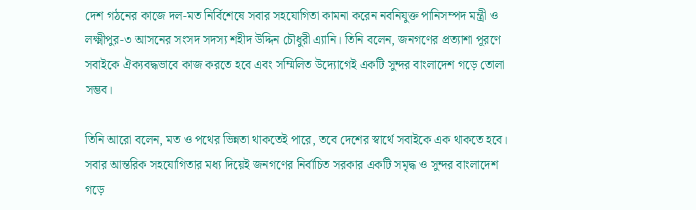দেশ গঠনের কাজে দল-মত নির্বিশেষে সবার সহযোগিতা কামনা করেন নবনিযুক্ত পানিসম্পদ মন্ত্রী ও লক্ষ্মীপুর-৩ আসনের সংসদ সদস্য শহীদ উদ্দিন চৌধুরী এ্যানি। তিনি বলেন, জনগণের প্রত্যাশা পূরণে সবাইকে ঐক্যবদ্ধভাবে কাজ করতে হবে এবং সম্মিলিত উদ্যোগেই একটি সুন্দর বাংলাদেশ গড়ে তোলা সম্ভব।

তিনি আরো বলেন, মত ও পথের ভিন্নতা থাকতেই পারে, তবে দেশের স্বার্থে সবাইকে এক থাকতে হবে। সবার আন্তরিক সহযোগিতার মধ্য দিয়েই জনগণের নির্বাচিত সরকার একটি সমৃদ্ধ ও সুন্দর বাংলাদেশ গড়ে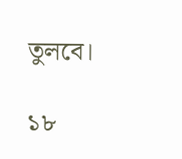তুলবে।

১৮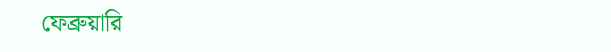ফেব্রুয়ারি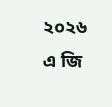২০২৬
এ জি